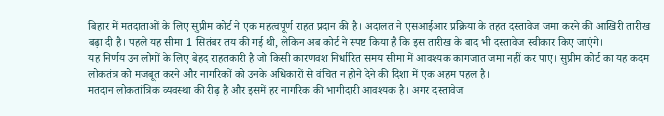बिहार में मतदाताओं के लिए सुप्रीम कोर्ट ने एक महत्वपूर्ण राहत प्रदान की है। अदालत ने एसआईआर प्रक्रिया के तहत दस्तावेज जमा करने की आखिरी तारीख बढ़ा दी है। पहले यह सीमा 1 सितंबर तय की गई थी, लेकिन अब कोर्ट ने स्पष्ट किया है कि इस तारीख के बाद भी दस्तावेज स्वीकार किए जाएंगे।
यह निर्णय उन लोगों के लिए बेहद राहतकारी है जो किसी कारणवश निर्धारित समय सीमा में आवश्यक कागजात जमा नहीं कर पाए। सुप्रीम कोर्ट का यह कदम लोकतंत्र को मजबूत करने और नागरिकों को उनके अधिकारों से वंचित न होने देने की दिशा में एक अहम पहल है।
मतदान लोकतांत्रिक व्यवस्था की रीढ़ है और इसमें हर नागरिक की भागीदारी आवश्यक है। अगर दस्तावेज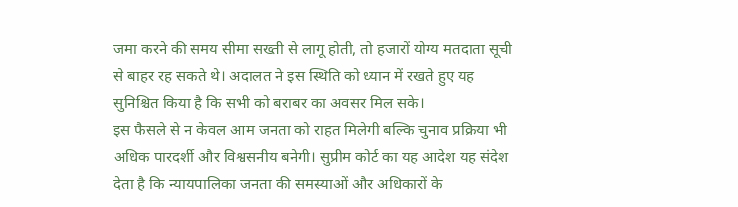जमा करने की समय सीमा सख्ती से लागू होती, तो हजारों योग्य मतदाता सूची से बाहर रह सकते थे। अदालत ने इस स्थिति को ध्यान में रखते हुए यह सुनिश्चित किया है कि सभी को बराबर का अवसर मिल सके।
इस फैसले से न केवल आम जनता को राहत मिलेगी बल्कि चुनाव प्रक्रिया भी अधिक पारदर्शी और विश्वसनीय बनेगी। सुप्रीम कोर्ट का यह आदेश यह संदेश देता है कि न्यायपालिका जनता की समस्याओं और अधिकारों के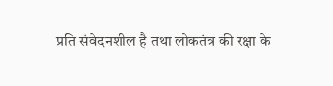प्रति संवेदनशील है तथा लोकतंत्र की रक्षा के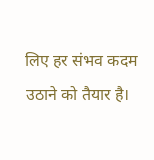लिए हर संभव कदम उठाने को तैयार है।